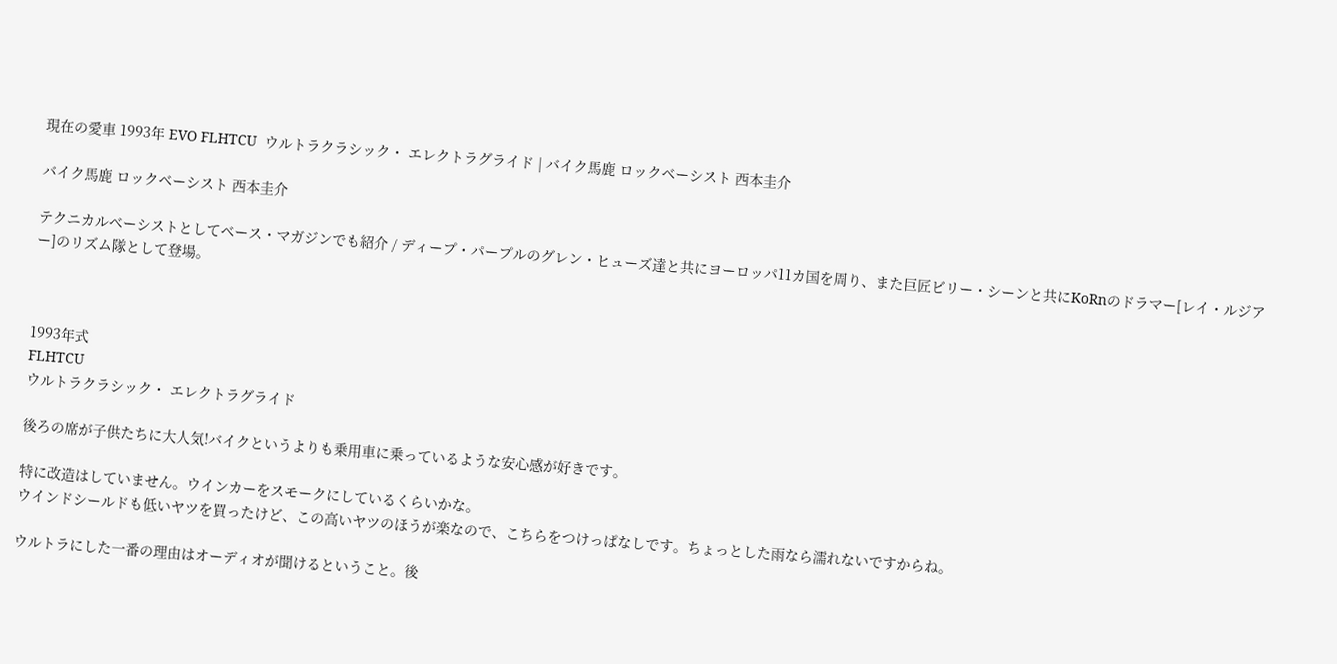現在の愛車 1993年 EVO FLHTCU  ウルトラクラシック・ エレクトラグライド | バイク馬鹿 ロックベーシスト 西本圭介

バイク馬鹿 ロックベーシスト 西本圭介

テクニカルベーシストとしてベース・マガジンでも紹介 / ディープ・パープルのグレン・ヒューズ達と共にヨーロッパ11カ国を周り、また巨匠ビリー・シーンと共にKoRnのドラマー[レイ・ルジアー]のリズム隊として登場。



1993年式
FLHTCU
ウルトラクラシック・ エレクトラグライド

後ろの席が子供たちに大人気!バイクというよりも乗用車に乗っているような安心感が好きです。

特に改造はしていません。ウインカーをスモークにしているくらいかな。
ウインドシールドも低いヤツを買ったけど、この高いヤツのほうが楽なので、こちらをつけっぱなしです。ちょっとした雨なら濡れないですからね。

ウルトラにした一番の理由はオーディオが聞けるということ。後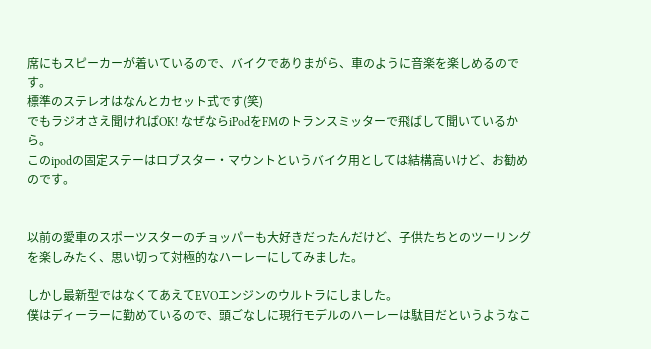席にもスピーカーが着いているので、バイクでありまがら、車のように音楽を楽しめるのです。
標準のステレオはなんとカセット式です(笑)
でもラジオさえ聞ければOK! なぜならiPodをFMのトランスミッターで飛ばして聞いているから。
このipodの固定ステーはロブスター・マウントというバイク用としては結構高いけど、お勧めのです。


以前の愛車のスポーツスターのチョッパーも大好きだったんだけど、子供たちとのツーリングを楽しみたく、思い切って対極的なハーレーにしてみました。

しかし最新型ではなくてあえてEVOエンジンのウルトラにしました。
僕はディーラーに勤めているので、頭ごなしに現行モデルのハーレーは駄目だというようなこ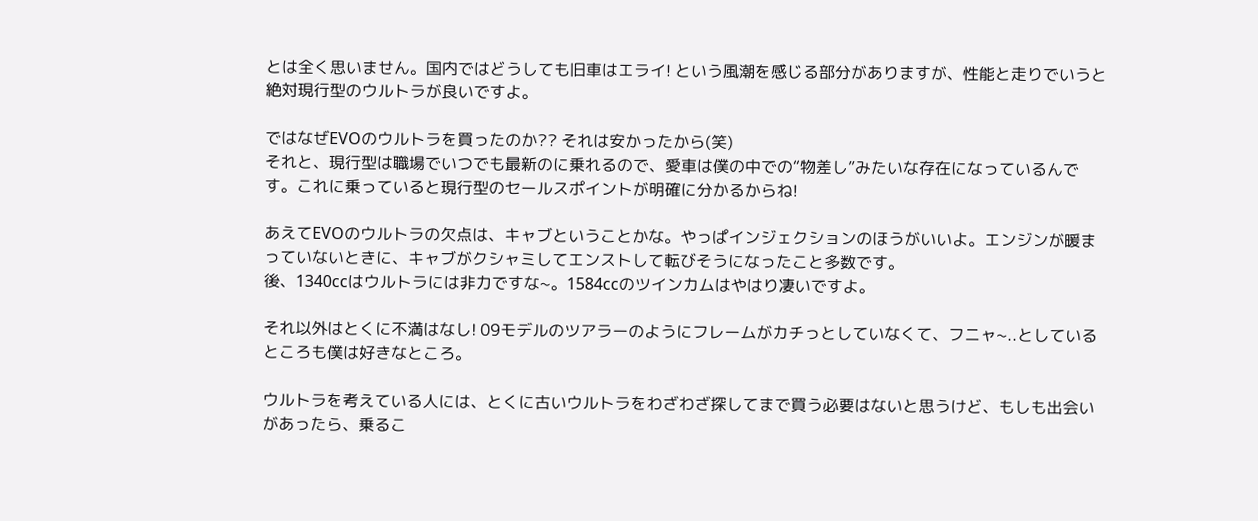とは全く思いません。国内ではどうしても旧車はエライ! という風潮を感じる部分がありますが、性能と走りでいうと絶対現行型のウルトラが良いですよ。

ではなぜEVOのウルトラを買ったのか?? それは安かったから(笑)
それと、現行型は職場でいつでも最新のに乗れるので、愛車は僕の中での“物差し”みたいな存在になっているんです。これに乗っていると現行型のセールスポイントが明確に分かるからね!

あえてEVOのウルトラの欠点は、キャブということかな。やっぱインジェクションのほうがいいよ。エンジンが暖まっていないときに、キャブがクシャミしてエンストして転びそうになったこと多数です。
後、1340ccはウルトラには非力ですな~。1584ccのツインカムはやはり凄いですよ。

それ以外はとくに不満はなし! 09モデルのツアラーのようにフレームがカチっとしていなくて、フニャ~..としているところも僕は好きなところ。

ウルトラを考えている人には、とくに古いウルトラをわざわざ探してまで買う必要はないと思うけど、もしも出会いがあったら、乗るこ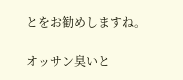とをお勧めしますね。

オッサン臭いと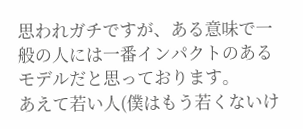思われガチですが、ある意味で一般の人には一番インパクトのあるモデルだと思っております。
あえて若い人(僕はもう若くないけ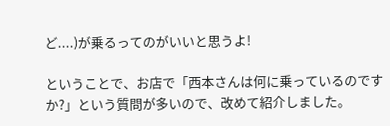ど....)が乗るってのがいいと思うよ!

ということで、お店で「西本さんは何に乗っているのですか?」という質問が多いので、改めて紹介しました。